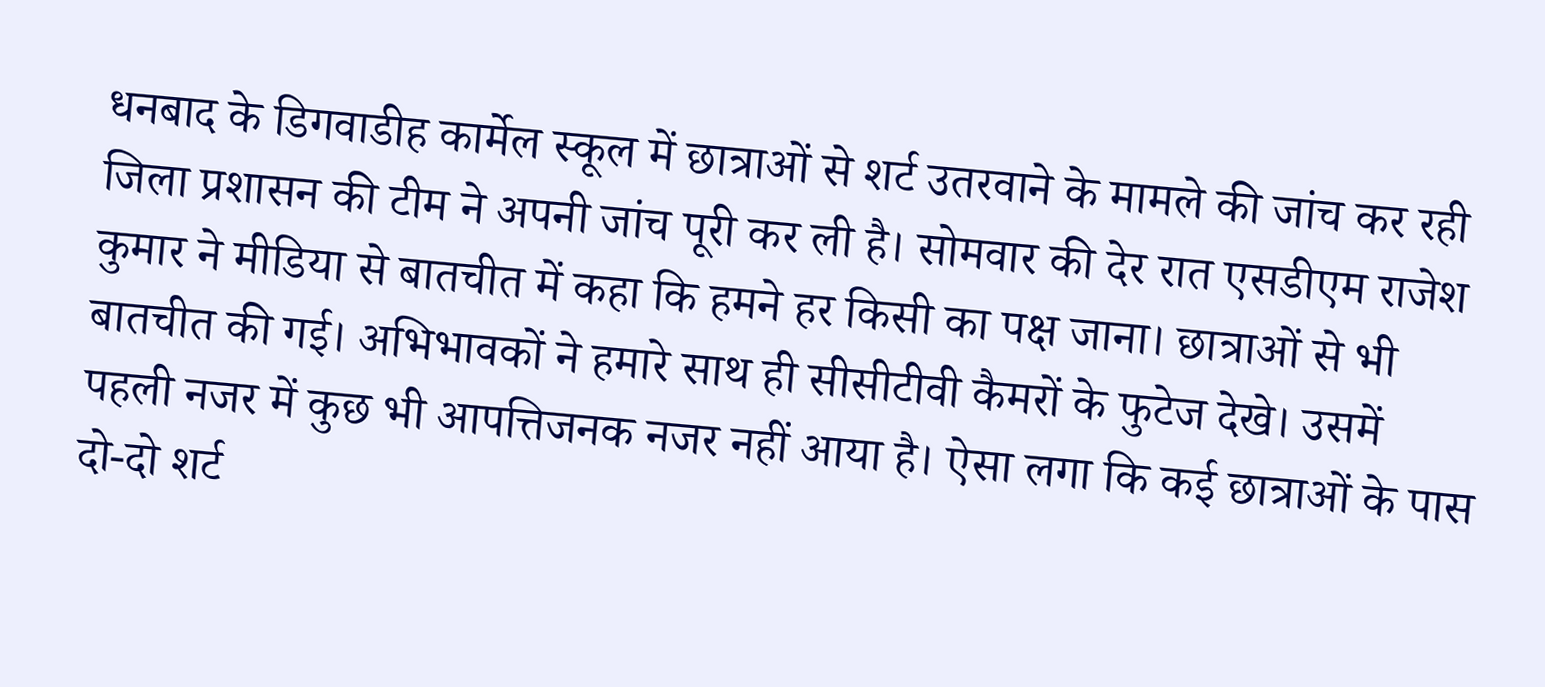धनबाद के डिगवाडीह कार्मेल स्कूल में छात्राओं से शर्ट उतरवाने के मामले की जांच कर रही जिला प्रशासन की टीम ने अपनी जांच पूरी कर ली है। सोमवार की देर रात एसडीएम राजेश कुमार ने मीडिया से बातचीत में कहा कि हमने हर किसी का पक्ष जाना। छात्राओं से भी बातचीत की गई। अभिभावकों ने हमारे साथ ही सीसीटीवी कैमरों के फुटेज देखे। उसमें पहली नजर में कुछ भी आपत्तिजनक नजर नहीं आया है। ऐसा लगा कि कई छात्राओं के पास दो-दो शर्ट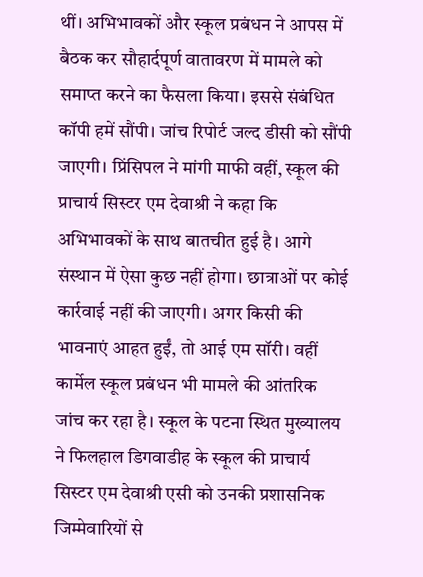थीं। अभिभावकों और स्कूल प्रबंधन ने आपस में बैठक कर सौहार्दपूर्ण वातावरण में मामले को समाप्त करने का फैसला किया। इससे संबंधित कॉपी हमें सौंपी। जांच रिपोर्ट जल्द डीसी को सौंपी जाएगी। प्रिंसिपल ने मांगी माफी वहीं, स्कूल की प्राचार्य सिस्टर एम देवाश्री ने कहा कि अभिभावकों के साथ बातचीत हुई है। आगे संस्थान में ऐसा कुछ नहीं होगा। छात्राओं पर कोई कार्रवाई नहीं की जाएगी। अगर किसी की भावनाएं आहत हुईं, तो आई एम सॉरी। वहीं कार्मेल स्कूल प्रबंधन भी मामले की आंतरिक जांच कर रहा है। स्कूल के पटना स्थित मुख्यालय ने फिलहाल डिगवाडीह के स्कूल की प्राचार्य सिस्टर एम देवाश्री एसी को उनकी प्रशासनिक जिम्मेवारियों से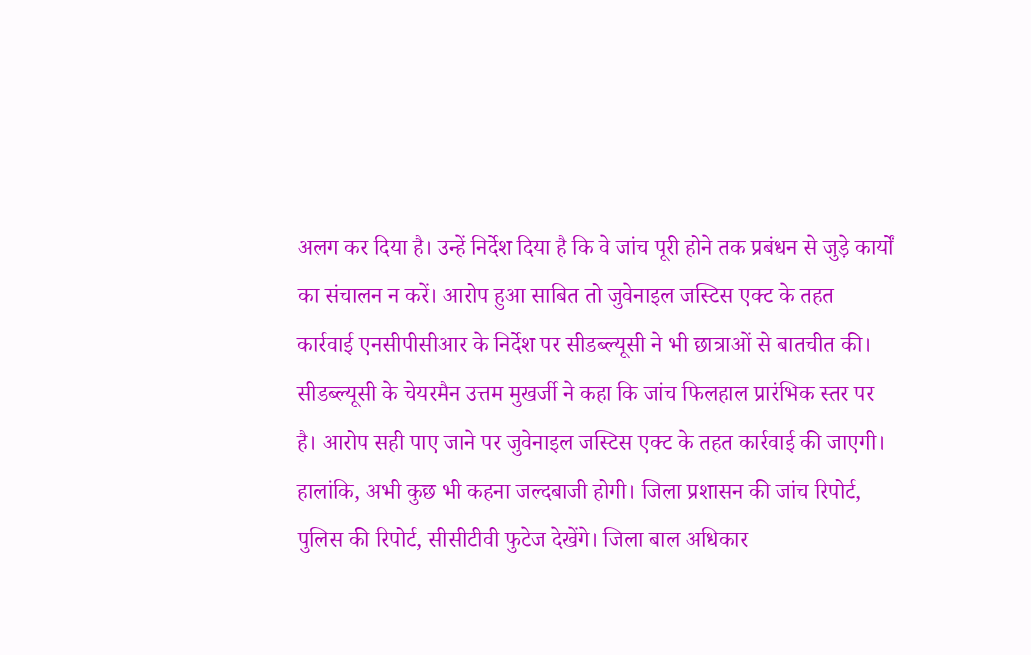अलग कर दिया है। उन्हें निर्देश दिया है कि वे जांच पूरी होने तक प्रबंधन से जुड़े कार्यों का संचालन न करें। आरोप हुआ साबित तो जुवेनाइल जस्टिस एक्ट के तहत कार्रवाई एनसीपीसीआर के निर्देश पर सीडब्ल्यूसी ने भी छात्राओं से बातचीत की। सीडब्ल्यूसी के चेयरमैन उत्तम मुखर्जी ने कहा कि जांच फिलहाल प्रारंभिक स्तर पर है। आरोप सही पाए जाने पर जुवेनाइल जस्टिस एक्ट के तहत कार्रवाई की जाएगी। हालांकि, अभी कुछ भी कहना जल्दबाजी होगी। जिला प्रशासन की जांच रिपोर्ट, पुलिस की रिपोर्ट, सीसीटीवी फुटेज देखेंगे। जिला बाल अधिकार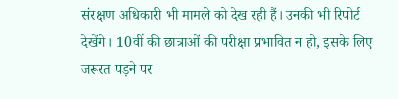संरक्षण अधिकारी भी मामले को देख रही हैं। उनकी भी रिपोर्ट देखेंगे। 10वीं की छात्राओं की परीक्षा प्रभावित न हो, इसके लिए जरूरत पड़ने पर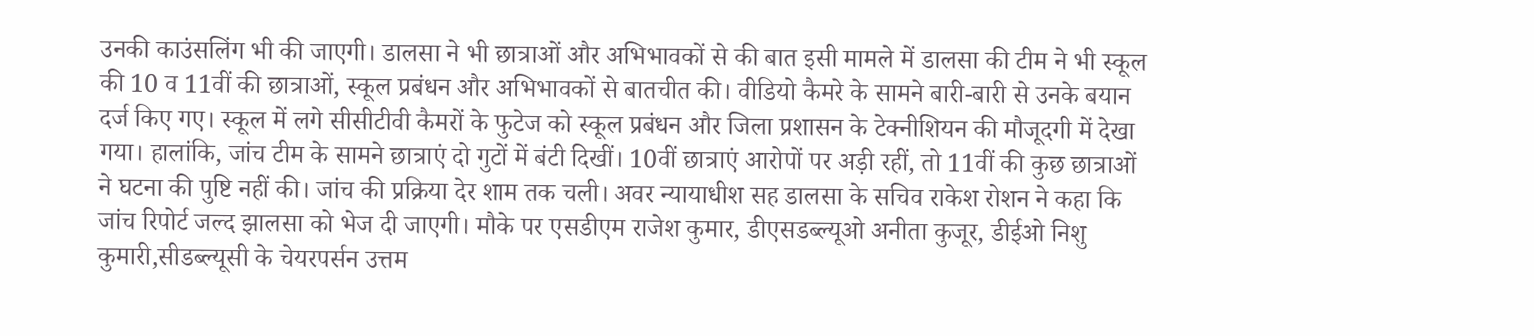उनकी काउंसलिंग भी की जाएगी। डालसा ने भी छात्राओं और अभिभावकों से की बात इसी मामले में डालसा की टीम ने भी स्कूल की 10 व 11वीं की छात्राओं, स्कूल प्रबंधन और अभिभावकों से बातचीत की। वीडियो कैमरे के सामने बारी-बारी से उनके बयान दर्ज किए गए। स्कूल में लगे सीसीटीवी कैमरों के फुटेज को स्कूल प्रबंधन और जिला प्रशासन के टेक्नीशियन की मौजूदगी में देखा गया। हालांकि, जांच टीम के सामने छात्राएं दो गुटों में बंटी दिखीं। 10वीं छात्राएं आरोपों पर अड़ी रहीं, तो 11वीं की कुछ छात्राओं ने घटना की पुष्टि नहीं की। जांच की प्रक्रिया देर शाम तक चली। अवर न्यायाधीश सह डालसा के सचिव राकेश रोशन ने कहा कि जांच रिपोर्ट जल्द झालसा को भेज दी जाएगी। मौके पर एसडीएम राजेश कुमार, डीएसडब्ल्यूओ अनीता कुजूर, डीईओ निशु कुमारी,सीडब्ल्यूसी के चेयरपर्सन उत्तम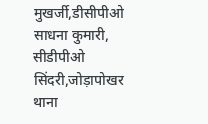मुखर्जी,डीसीपीओ साधना कुमारी, सीडीपीओ सिंदरी,जोड़ापोखर थाना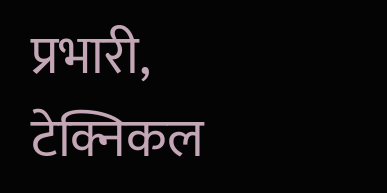प्रभारी, टेक्निकल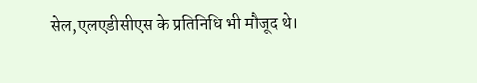सेल,एलएडीसीएस के प्रतिनिधि भी मौजूद थे।